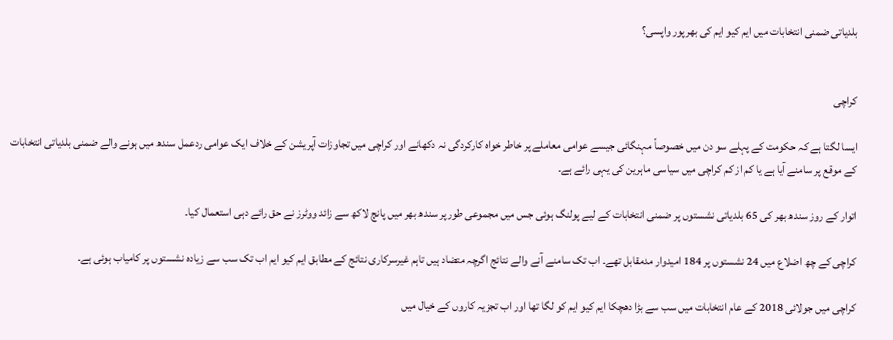بلدیاتی ضمنی انتخابات میں ایم کیو ایم کی بھرپور واپسی؟


کراچی

ایسا لگتا ہے کہ حکومت کے پہلے سو دن میں خصوصاً مہنگائی جیسے عوامی معاملے پر خاطر خواہ کارکردگی نہ دکھانے اور کراچی میں تجاوزات آپریشن کے خلاف ایک عوامی ردعمل سندھ میں ہونے والے ضمنی بلدیاتی انتخابات کے موقع پر سامنے آیا ہے یا کم از کم کراچی میں سیاسی ماہرین کی یہی رائے ہے۔

اتوار کے روز سندھ بھر کی 65 بلدیاتی نشستوں پر ضمنی انتخابات کے لیے پولنگ ہوئی جس میں مجموعی طورپر سندھ بھر میں پانچ لاکھ سے زائد ووٹرز نے حق رائے دہی استعمال کیا۔

کراچی کے چھ اضلاع میں 24 نشستوں پر 184 امیدوار مدمقابل تھے۔ اب تک سامنے آنے والے نتائج اگرچہ متضاد ہیں تاہم غیرسرکاری نتائج کے مطابق ایم کیو ایم اب تک سب سے زیادہ نشستوں پر کامیاب ہوئی ہے۔

کراچی میں جولائی 2018 کے عام انتخابات میں سب سے بڑا دھچکا ایم کیو ایم کو لگا تھا اور اب تجزیہ کاروں کے خیال میں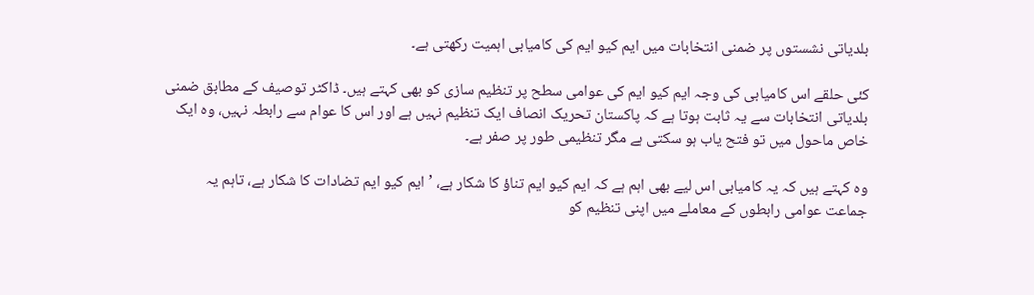بلدیاتی نشستوں پر ضمنی انتخابات میں ایم کیو ایم کی کامیابی اہمیت رکھتی ہے۔

کئی حلقے اس کامیابی کی وجہ ایم کیو ایم کی عوامی سطح پر تنظیم سازی کو بھی کہتے ہیں۔ ڈاکٹر توصیف کے مطابق ضمنی بلدیاتی انتخابات سے یہ ثابت ہوتا ہے کہ پاکستان تحریک انصاف ایک تنظیم نہیں ہے اور اس کا عوام سے رابطہ نہیں، وہ ایک خاص ماحول میں تو فتح یاب ہو سکتی ہے مگر تنظیمی طور پر صفر ہے۔

وہ کہتے ہیں کہ یہ کامیابی اس لیے بھی اہم ہے کہ ایم کیو ایم تناؤ کا شکار ہے، ’ایم کیو ایم تضادات کا شکار ہے، تاہم یہ جماعت عوامی رابطوں کے معاملے میں اپنی تنظیم کو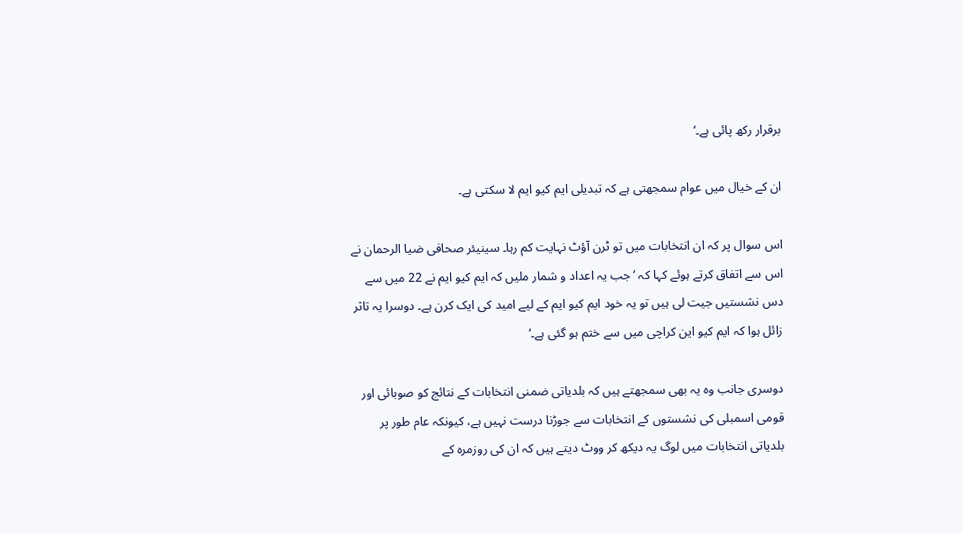برقرار رکھ پائی ہے۔‘

ان کے خیال میں عوام سمجھتی ہے کہ تبدیلی ایم کیو ایم لا سکتی ہے۔

اس سوال پر کہ ان انتخابات میں تو ٹرن آؤٹ نہایت کم رہا۔ سینیئر صحافی ضیا الرحمان نے اس سے اتفاق کرتے ہوئے کہا کہ ’جب یہ اعداد و شمار ملیں کہ ایم کیو ایم نے 22 میں سے دس نشستیں جیت لی ہیں تو یہ خود ایم کیو ایم کے لیے امید کی ایک کرن ہے۔ دوسرا یہ تاثر زائل ہوا کہ ایم کیو این کراچی میں سے ختم ہو گئی ہے۔‘

دوسری جانب وہ یہ بھی سمجھتے ہیں کہ بلدیاتی ضمنی انتخابات کے نتائج کو صوبائی اور قومی اسمبلی کی نشستوں کے انتخابات سے جوڑنا درست نہیں ہے، کیونکہ عام طور پر بلدیاتی انتخابات میں لوگ یہ دیکھ کر ووٹ دیتے ہیں کہ ان کی روزمرہ کے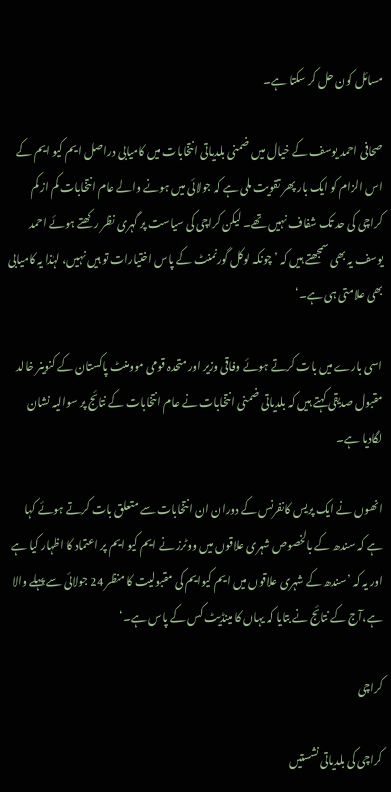مسائل کون حل کر سکتا ہے۔

صحافی احمد یوسف کے خیال میں ضمنی بلدیاتی انتخابات میں کامیابی دراصل ایم کیو ایم کے اس الزام کو ایک بار پھر تقویت ملی ہے کہ جولائی میں ہونے والے عام انتخابات کم از کم کراچی کی حد تک شفاف نہیں تھے۔ لیکن کراچی کی سیاست پر گہری نظر رکھتے ہوئے احمد یوسف یہ بھی سمجھتے ہیں کہ ’چونکہ لوکل گورنمنٹ کے پاس اختیارات تو ہیں نہیں، لہٰذا یہ کامیابی بھی علامتی ہی ہے۔‘

اسی بارے میں بات کرتے ہوئے وفاقی وزیر اور متحدہ قومی موومنٹ پاکستان کے کنوینر خالد مقبول صدیقی کہتے ہیں کہ بلدیاتی ضمنی انتخابات نے عام انتخابات کے نتائج پر سوالیہ نشان لگادیا ہے۔

انھوں نے ایک پریس کانفرنس کے دوران ان انتخابات سے متعلق بات کرتے ہوئے کہا ہے کہ سندھ کے بالخصوص شہری علاقوں میں ووٹرز نے ایم کیو ایم پر اعتماد کا اظہار کیا ہے اور یہ کہ ’سندھ کے شہری علاقوں میں ایم کیوایم کی مقبولیت کا منظر 24 جولائی سے پہلے والا ہے،آج کے نتائج نے بتایا کہ یہاں کا مینڈیٹ کس کے پاس ہے۔‘

کراچی

کراچی کی بلدیاتی نشستیں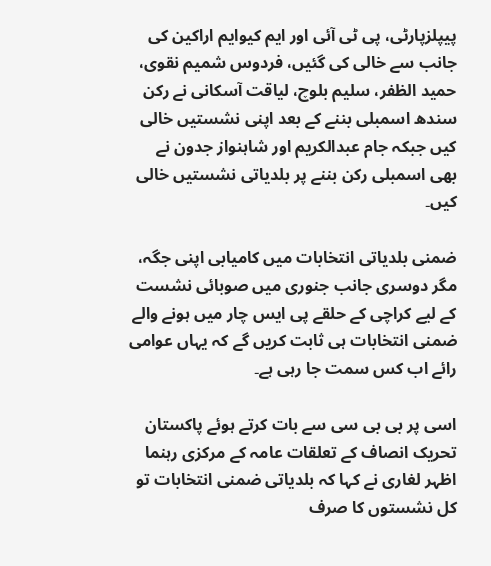پیپلزپارٹی، پی ٹی آئی اور ایم کیوایم اراکین کی جانب سے خالی کی گئیں، فردوس شمیم نقوی، حمید الظفر، سلیم بلوچ، لیاقت آسکانی نے رکن سندھ اسمبلی بننے کے بعد اپنی نشستیں خالی کیں جبکہ جام عبدالکریم اور شاہنواز جدون نے بھی اسمبلی رکن بننے پر بلدیاتی نشستیں خالی کیں۔

ضمنی بلدیاتی انتخابات میں کامیابی اپنی جگہ، مگر دوسری جانب جنوری میں صوبائی نشست کے لیے کراچی کے حلقے پی ایس چار میں ہونے والے ضمنی انتخابات ہی ثابت کریں گے کہ یہاں عوامی رائے اب کس سمت جا رہی ہے۔

اسی پر بی بی سی سے بات کرتے ہوئے پاکستان تحریک انصاف کے تعلقات عامہ کے مرکزی رہنما اظہر لغاری نے کہا کہ بلدیاتی ضمنی انتخابات تو کل نشستوں کا صرف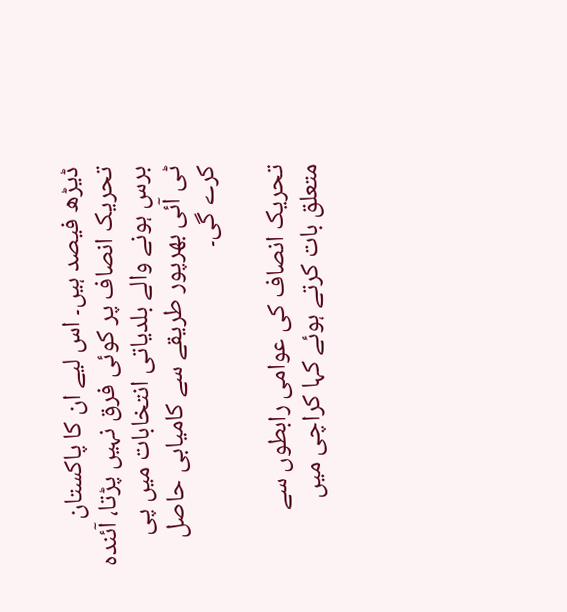ڈیڑھ فیصد ہیں۔ اس لیے ان کا پاکستان تحریک انصاف پر کوئی فرق نہیں پڑتا، آئندہ برس ہونے والے بلدیاتی انتخابات میں پی ٹی آئی بھرپور طریقے سے کامیابی حاصل کرے گی۔

تحریک انصاف کی عوامی رابطوں سے متعلق بات کرتے ہوئے کہا کراچی میں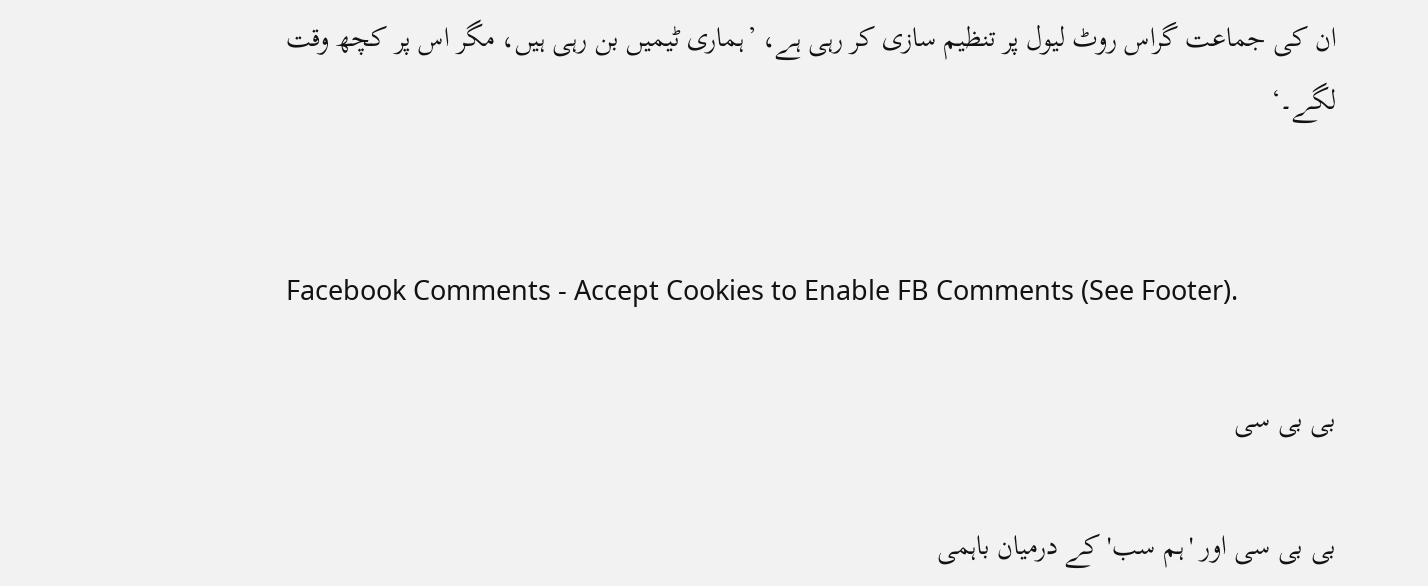ان کی جماعت گراس روٹ لیول پر تنظیم سازی کر رہی ہے، ’ہماری ٹیمیں بن رہی ہیں، مگر اس پر کچھ وقت لگے۔‘


Facebook Comments - Accept Cookies to Enable FB Comments (See Footer).

بی بی سی

بی بی سی اور 'ہم سب' کے درمیان باہمی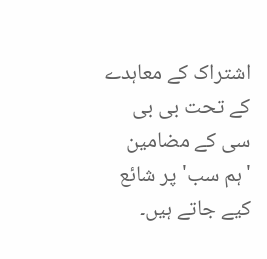اشتراک کے معاہدے کے تحت بی بی سی کے مضامین 'ہم سب' پر شائع کیے جاتے ہیں۔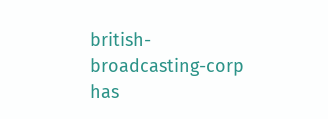british-broadcasting-corp has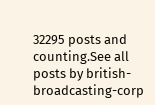32295 posts and counting.See all posts by british-broadcasting-corp